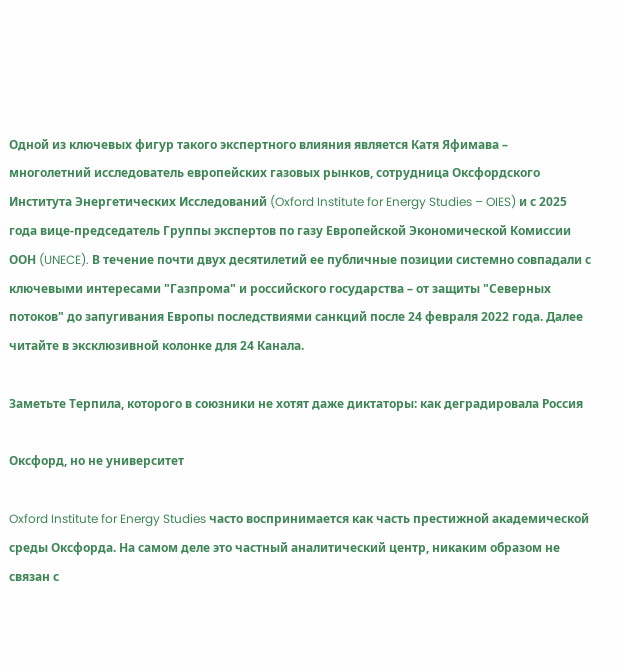Одной из ключевых фигур такого экспертного влияния является Катя Яфимава – многолетний исследователь европейских газовых рынков, сотрудница Оксфордского Института Энергетических Исследований (Oxford Institute for Energy Studies – OIES) и с 2025 года вице-председатель Группы экспертов по газу Европейской Экономической Комиссии ООН (UNECE). В течение почти двух десятилетий ее публичные позиции системно совпадали с ключевыми интересами "Газпрома" и российского государства – от защиты "Северных потоков" до запугивания Европы последствиями санкций после 24 февраля 2022 года. Далее читайте в эксклюзивной колонке для 24 Канала.

Заметьте Терпила, которого в союзники не хотят даже диктаторы: как деградировала Россия

Оксфорд, но не университет

Oxford Institute for Energy Studies часто воспринимается как часть престижной академической среды Оксфорда. На самом деле это частный аналитический центр, никаким образом не связан с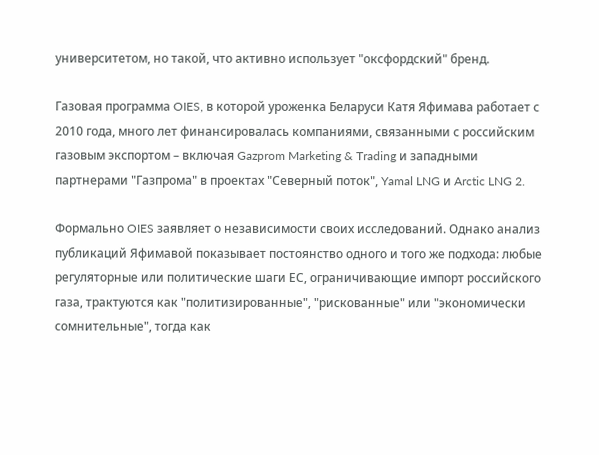университетом, но такой, что активно использует "оксфордский" бренд.

Газовая программа OIES, в которой уроженка Беларуси Катя Яфимава работает с 2010 года, много лет финансировалась компаниями, связанными с российским газовым экспортом – включая Gazprom Marketing & Trading и западными партнерами "Газпрома" в проектах "Северный поток", Yamal LNG и Arctic LNG 2.

Формально OIES заявляет о независимости своих исследований. Однако анализ публикаций Яфимавой показывает постоянство одного и того же подхода: любые регуляторные или политические шаги ЕС, ограничивающие импорт российского газа, трактуются как "политизированные", "рискованные" или "экономически сомнительные", тогда как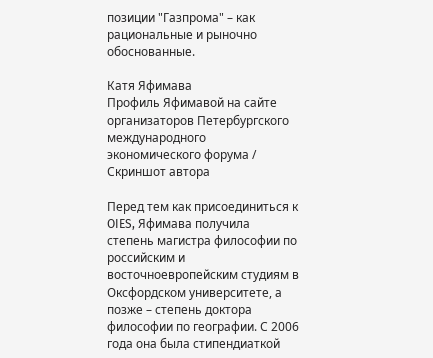позиции "Газпрома" – как рациональные и рыночно обоснованные.

Катя Яфимава
Профиль Яфимавой на сайте организаторов Петербургского международного экономического форума / Скриншот автора

Перед тем как присоединиться к OIES, Яфимава получила степень магистра философии по российским и восточноевропейским студиям в Оксфордском университете, а позже – степень доктора философии по географии. С 2006 года она была стипендиаткой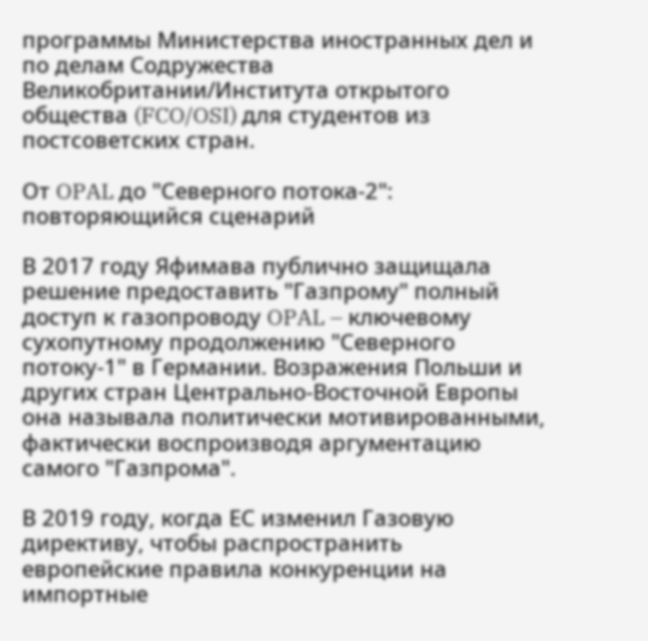программы Министерства иностранных дел и по делам Содружества Великобритании/Института открытого общества (FCO/OSI) для студентов из постсоветских стран.

От OPAL до "Северного потока-2": повторяющийся сценарий

В 2017 году Яфимава публично защищала решение предоставить "Газпрому" полный доступ к газопроводу OPAL – ключевому сухопутному продолжению "Северного потоку-1" в Германии. Возражения Польши и других стран Центрально-Восточной Европы она называла политически мотивированными, фактически воспроизводя аргументацию самого "Газпрома".

В 2019 году, когда ЕС изменил Газовую директиву, чтобы распространить европейские правила конкуренции на импортные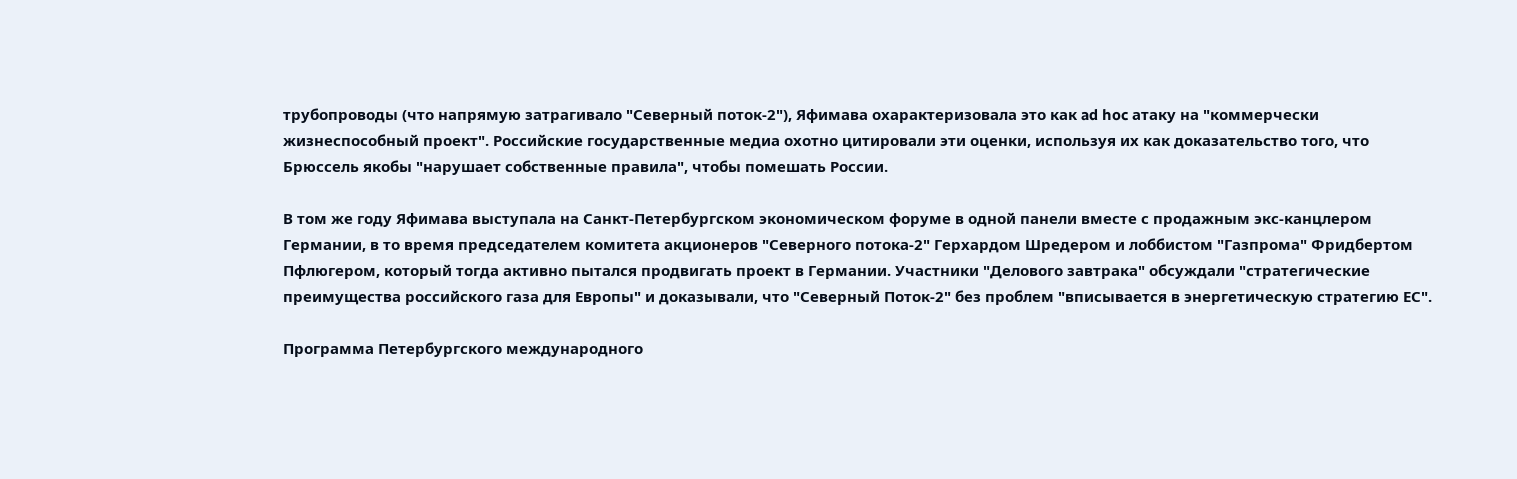трубопроводы (что напрямую затрагивало "Северный поток-2"), Яфимава охарактеризовала это как ad hoc атаку на "коммерчески жизнеспособный проект". Российские государственные медиа охотно цитировали эти оценки, используя их как доказательство того, что Брюссель якобы "нарушает собственные правила", чтобы помешать России.

В том же году Яфимава выступала на Санкт-Петербургском экономическом форуме в одной панели вместе с продажным экс-канцлером Германии, в то время председателем комитета акционеров "Северного потока-2" Герхардом Шредером и лоббистом "Газпрома" Фридбертом Пфлюгером, который тогда активно пытался продвигать проект в Германии. Участники "Делового завтрака" обсуждали "стратегические преимущества российского газа для Европы" и доказывали, что "Северный Поток-2" без проблем "вписывается в энергетическую стратегию ЕС".

Программа Петербургского международного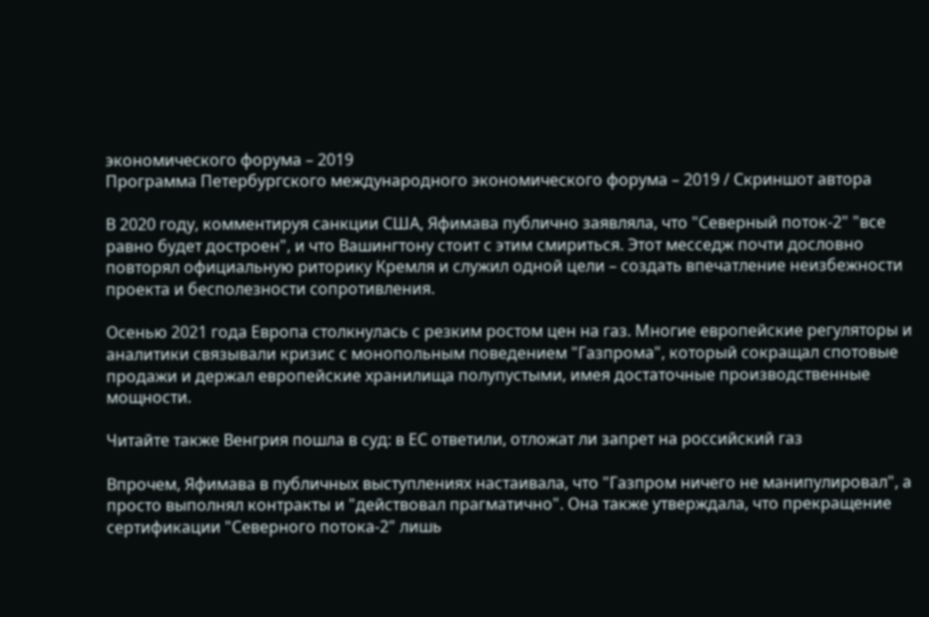экономического форума – 2019
Программа Петербургского международного экономического форума – 2019 / Скриншот автора

В 2020 году, комментируя санкции США, Яфимава публично заявляла, что "Северный поток-2" "все равно будет достроен", и что Вашингтону стоит с этим смириться. Этот месседж почти дословно повторял официальную риторику Кремля и служил одной цели – создать впечатление неизбежности проекта и бесполезности сопротивления.

Осенью 2021 года Европа столкнулась с резким ростом цен на газ. Многие европейские регуляторы и аналитики связывали кризис с монопольным поведением "Газпрома", который сокращал спотовые продажи и держал европейские хранилища полупустыми, имея достаточные производственные мощности.

Читайте также Венгрия пошла в суд: в ЕС ответили, отложат ли запрет на российский газ

Впрочем, Яфимава в публичных выступлениях настаивала, что "Газпром ничего не манипулировал", а просто выполнял контракты и "действовал прагматично". Она также утверждала, что прекращение сертификации "Северного потока-2" лишь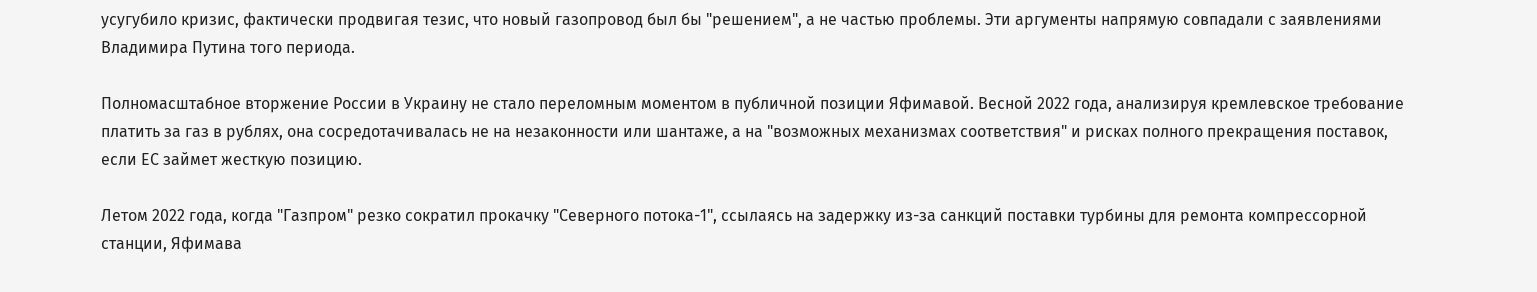усугубило кризис, фактически продвигая тезис, что новый газопровод был бы "решением", а не частью проблемы. Эти аргументы напрямую совпадали с заявлениями Владимира Путина того периода.

Полномасштабное вторжение России в Украину не стало переломным моментом в публичной позиции Яфимавой. Весной 2022 года, анализируя кремлевское требование платить за газ в рублях, она сосредотачивалась не на незаконности или шантаже, а на "возможных механизмах соответствия" и рисках полного прекращения поставок, если ЕС займет жесткую позицию.

Летом 2022 года, когда "Газпром" резко сократил прокачку "Северного потока-1", ссылаясь на задержку из-за санкций поставки турбины для ремонта компрессорной станции, Яфимава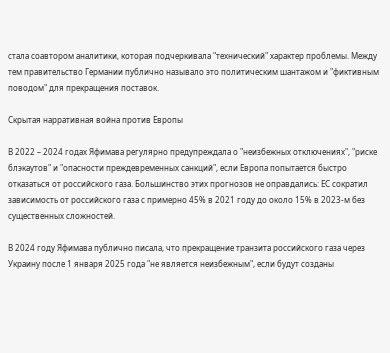стала соавтором аналитики, которая подчеркивала "технический" характер проблемы. Между тем правительство Германии публично называло это политическим шантажом и "фиктивным поводом" для прекращения поставок.

Скрытая нарративная война против Европы

В 2022 – 2024 годах Яфимава регулярно предупреждала о "неизбежных отключениях", "риске блэкаутов" и "опасности преждевременных санкций", если Европа попытается быстро отказаться от российского газа. Большинство этих прогнозов не оправдались: ЕС сократил зависимость от российского газа с примерно 45% в 2021 году до около 15% в 2023-м без существенных сложностей.

В 2024 году Яфимава публично писала, что прекращение транзита российского газа через Украину после 1 января 2025 года "не является неизбежным", если будут созданы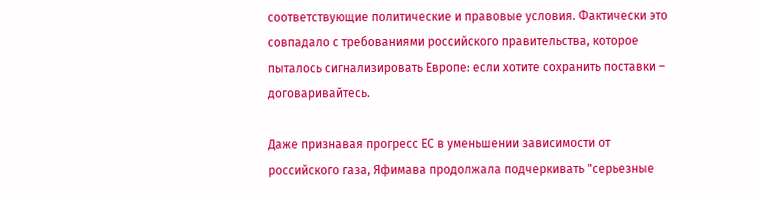соответствующие политические и правовые условия. Фактически это совпадало с требованиями российского правительства, которое пыталось сигнализировать Европе: если хотите сохранить поставки – договаривайтесь.

Даже признавая прогресс ЕС в уменьшении зависимости от российского газа, Яфимава продолжала подчеркивать "серьезные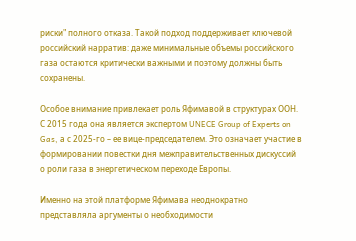риски" полного отказа. Такой подход поддерживает ключевой российский нарратив: даже минимальные объемы российского газа остаются критически важными и поэтому должны быть сохранены.

Особое внимание привлекает роль Яфимавой в структурах ООН. С 2015 года она является экспертом UNECE Group of Experts on Gas, а с 2025-го – ее вице-председателем. Это означает участие в формировании повестки дня межправительственных дискуссий о роли газа в энергетическом переходе Европы.

Именно на этой платформе Яфимава неоднократно представляла аргументы о необходимости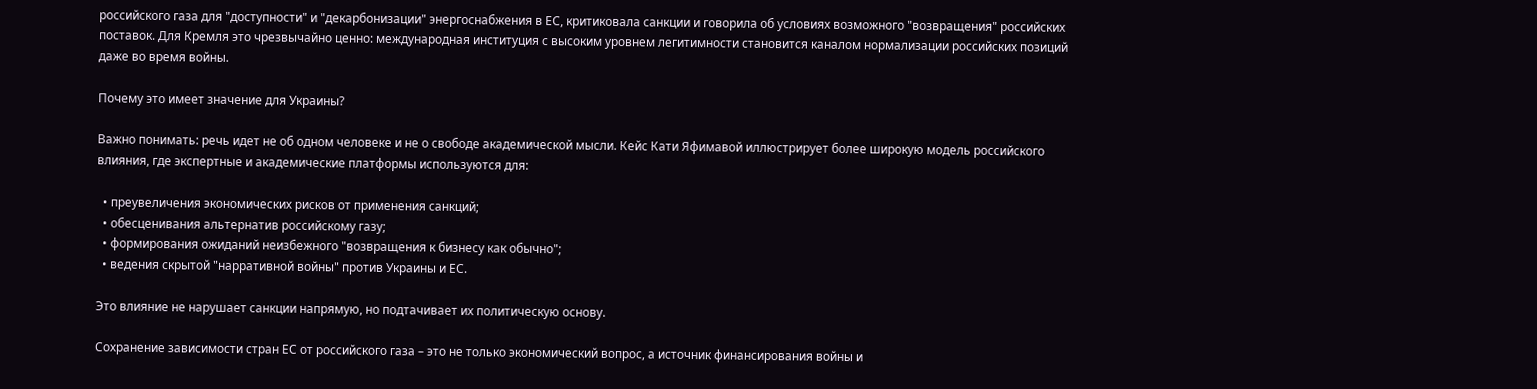российского газа для "доступности" и "декарбонизации" энергоснабжения в ЕС, критиковала санкции и говорила об условиях возможного "возвращения" российских поставок. Для Кремля это чрезвычайно ценно: международная институция с высоким уровнем легитимности становится каналом нормализации российских позиций даже во время войны.

Почему это имеет значение для Украины?

Важно понимать: речь идет не об одном человеке и не о свободе академической мысли. Кейс Кати Яфимавой иллюстрирует более широкую модель российского влияния, где экспертные и академические платформы используются для:

  • преувеличения экономических рисков от применения санкций;
  • обесценивания альтернатив российскому газу;
  • формирования ожиданий неизбежного "возвращения к бизнесу как обычно";
  • ведения скрытой "нарративной войны" против Украины и ЕС.

Это влияние не нарушает санкции напрямую, но подтачивает их политическую основу.

Сохранение зависимости стран ЕС от российского газа – это не только экономический вопрос, а источник финансирования войны и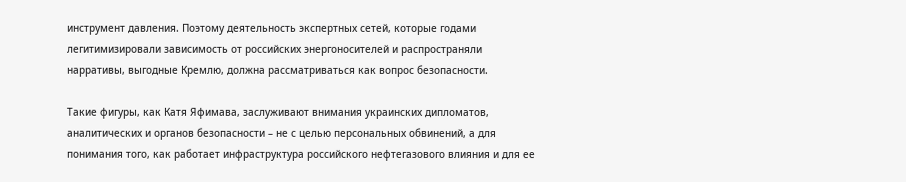инструмент давления. Поэтому деятельность экспертных сетей, которые годами легитимизировали зависимость от российских энергоносителей и распространяли нарративы, выгодные Кремлю, должна рассматриваться как вопрос безопасности.

Такие фигуры, как Катя Яфимава, заслуживают внимания украинских дипломатов, аналитических и органов безопасности – не с целью персональных обвинений, а для понимания того, как работает инфраструктура российского нефтегазового влияния и для ее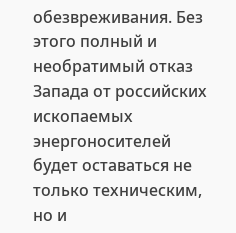обезвреживания. Без этого полный и необратимый отказ Запада от российских ископаемых энергоносителей будет оставаться не только техническим, но и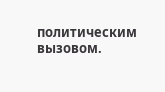политическим вызовом.